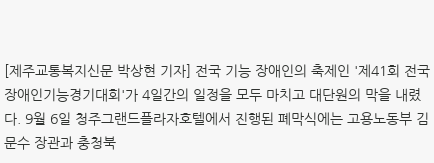[제주교통복지신문 박상현 기자] 전국 기능 장애인의 축제인 '제41회 전국장애인기능경기대회'가 4일간의 일정을 모두 마치고 대단원의 막을 내렸다. 9월 6일 청주그랜드플라자호텔에서 진행된 폐막식에는 고용노동부 김문수 장관과 충청북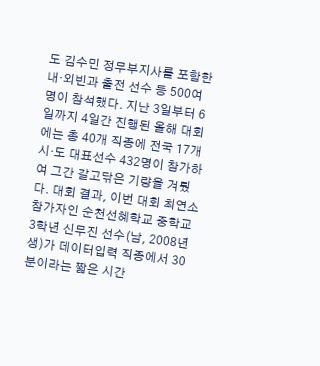도 김수민 정무부지사를 포함한 내·외빈과 출전 선수 등 500여 명이 참석했다. 지난 3일부터 6일까지 4일간 진행된 올해 대회에는 총 40개 직종에 전국 17개 시·도 대표선수 432명이 참가하여 그간 갈고닦은 기량을 겨뤘다. 대회 결과, 이번 대회 최연소 참가자인 순천선혜학교 중학교 3학년 신무진 선수(남, 2008년생)가 데이터입력 직종에서 30분이라는 짧은 시간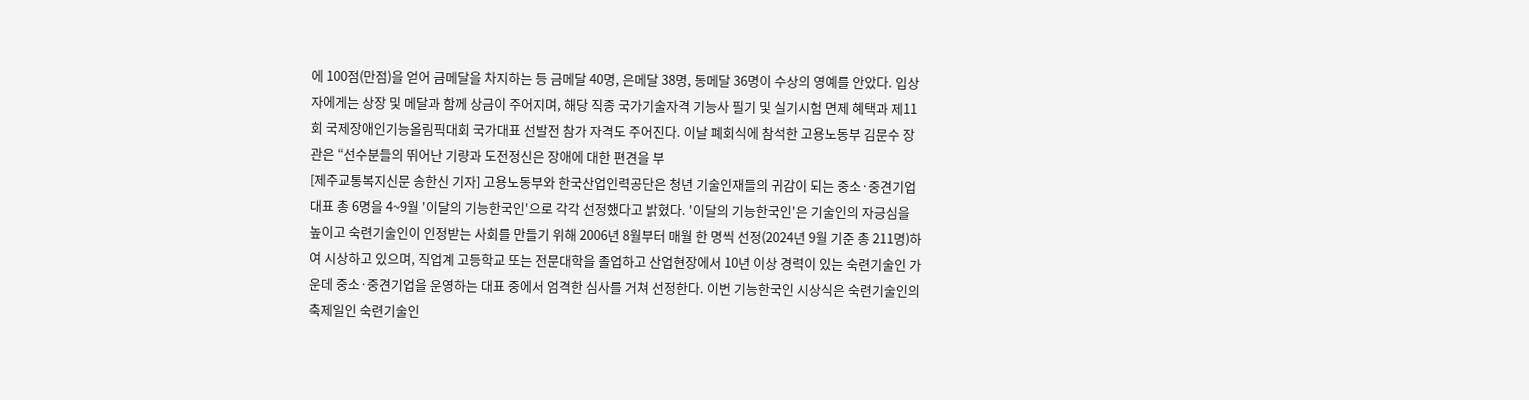에 100점(만점)을 얻어 금메달을 차지하는 등 금메달 40명, 은메달 38명, 동메달 36명이 수상의 영예를 안았다. 입상자에게는 상장 및 메달과 함께 상금이 주어지며, 해당 직종 국가기술자격 기능사 필기 및 실기시험 면제 혜택과 제11회 국제장애인기능올림픽대회 국가대표 선발전 참가 자격도 주어진다. 이날 폐회식에 참석한 고용노동부 김문수 장관은 “선수분들의 뛰어난 기량과 도전정신은 장애에 대한 편견을 부
[제주교통복지신문 송한신 기자] 고용노동부와 한국산업인력공단은 청년 기술인재들의 귀감이 되는 중소·중견기업 대표 총 6명을 4~9월 '이달의 기능한국인'으로 각각 선정했다고 밝혔다. '이달의 기능한국인'은 기술인의 자긍심을 높이고 숙련기술인이 인정받는 사회를 만들기 위해 2006년 8월부터 매월 한 명씩 선정(2024년 9월 기준 총 211명)하여 시상하고 있으며, 직업계 고등학교 또는 전문대학을 졸업하고 산업현장에서 10년 이상 경력이 있는 숙련기술인 가운데 중소·중견기업을 운영하는 대표 중에서 엄격한 심사를 거쳐 선정한다. 이번 기능한국인 시상식은 숙련기술인의 축제일인 숙련기술인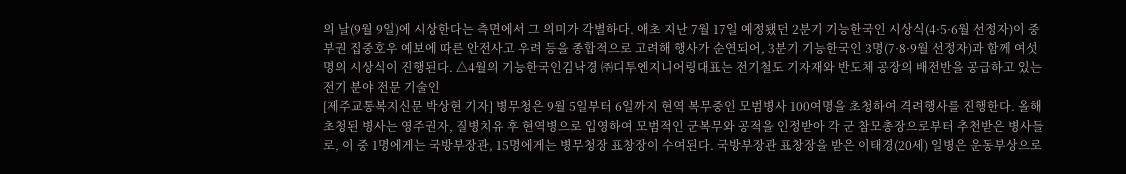의 날(9월 9일)에 시상한다는 측면에서 그 의미가 각별하다. 애초 지난 7월 17일 예정됐던 2분기 기능한국인 시상식(4·5·6월 선정자)이 중부권 집중호우 예보에 따른 안전사고 우려 등을 종합적으로 고려해 행사가 순연되어, 3분기 기능한국인 3명(7·8·9월 선정자)과 함께 여섯 명의 시상식이 진행된다. △4월의 기능한국인김낙경 ㈜디투엔지니어링대표는 전기철도 기자재와 반도체 공장의 배전반을 공급하고 있는 전기 분야 전문 기술인
[제주교통복지신문 박상현 기자] 병무청은 9월 5일부터 6일까지 현역 복무중인 모범병사 100여명을 초청하여 격려행사를 진행한다. 올해 초청된 병사는 영주권자, 질병치유 후 현역병으로 입영하여 모범적인 군복무와 공적을 인정받아 각 군 참모총장으로부터 추천받은 병사들로, 이 중 1명에게는 국방부장관, 15명에게는 병무청장 표창장이 수여된다. 국방부장관 표창장을 받은 이태경(20세) 일병은 운동부상으로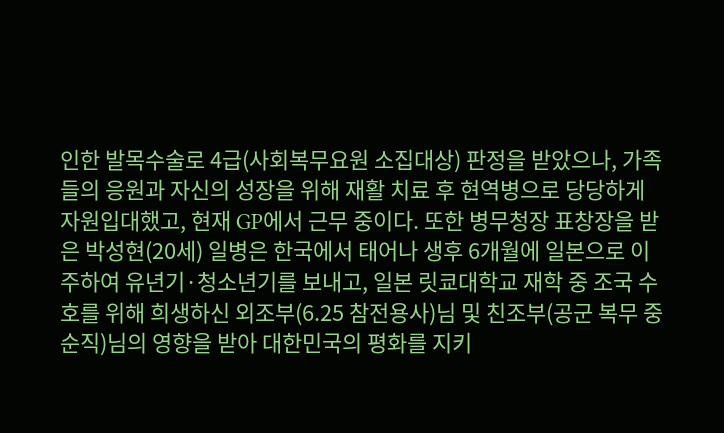인한 발목수술로 4급(사회복무요원 소집대상) 판정을 받았으나, 가족들의 응원과 자신의 성장을 위해 재활 치료 후 현역병으로 당당하게 자원입대했고, 현재 GP에서 근무 중이다. 또한 병무청장 표창장을 받은 박성현(20세) 일병은 한국에서 태어나 생후 6개월에 일본으로 이주하여 유년기·청소년기를 보내고, 일본 릿쿄대학교 재학 중 조국 수호를 위해 희생하신 외조부(6.25 참전용사)님 및 친조부(공군 복무 중 순직)님의 영향을 받아 대한민국의 평화를 지키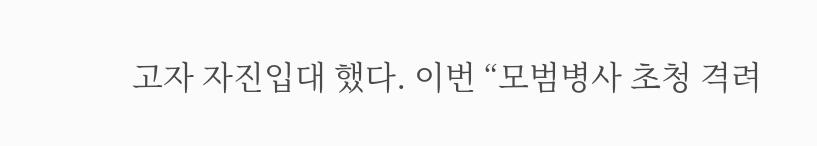고자 자진입대 했다. 이번 “모범병사 초청 격려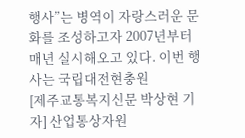행사”는 병역이 자랑스러운 문화를 조성하고자 2007년부터 매년 실시해오고 있다. 이번 행사는 국립대전현충원
[제주교통복지신문 박상현 기자] 산업통상자원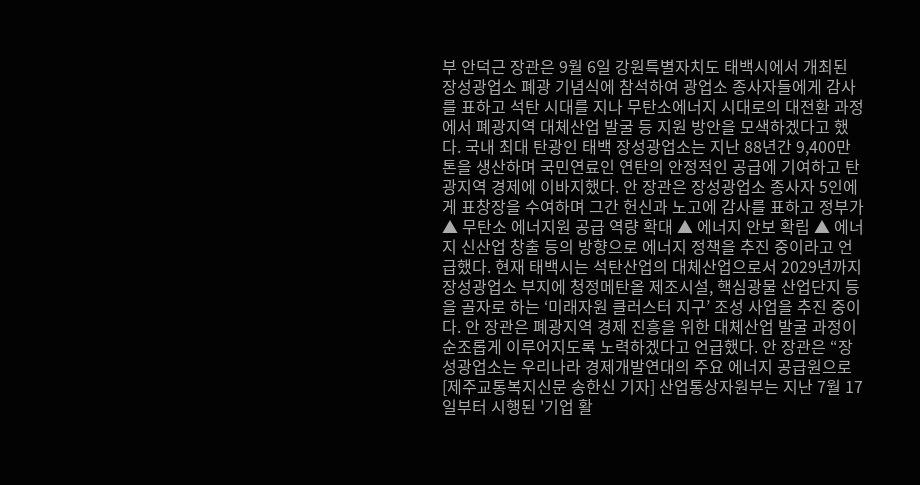부 안덕근 장관은 9월 6일 강원특별자치도 태백시에서 개최된 장성광업소 폐광 기념식에 참석하여 광업소 종사자들에게 감사를 표하고 석탄 시대를 지나 무탄소에너지 시대로의 대전환 과정에서 폐광지역 대체산업 발굴 등 지원 방안을 모색하겠다고 했다. 국내 최대 탄광인 태백 장성광업소는 지난 88년간 9,400만 톤을 생산하며 국민연료인 연탄의 안정적인 공급에 기여하고 탄광지역 경제에 이바지했다. 안 장관은 장성광업소 종사자 5인에게 표창장을 수여하며 그간 헌신과 노고에 감사를 표하고 정부가 ▲ 무탄소 에너지원 공급 역량 확대 ▲ 에너지 안보 확립 ▲ 에너지 신산업 창출 등의 방향으로 에너지 정책을 추진 중이라고 언급했다. 현재 태백시는 석탄산업의 대체산업으로서 2029년까지 장성광업소 부지에 청정메탄올 제조시설, 핵심광물 산업단지 등을 골자로 하는 ‘미래자원 클러스터 지구’ 조성 사업을 추진 중이다. 안 장관은 폐광지역 경제 진흥을 위한 대체산업 발굴 과정이 순조롭게 이루어지도록 노력하겠다고 언급했다. 안 장관은 “장성광업소는 우리나라 경제개발연대의 주요 에너지 공급원으로
[제주교통복지신문 송한신 기자] 산업통상자원부는 지난 7월 17일부터 시행된 '기업 활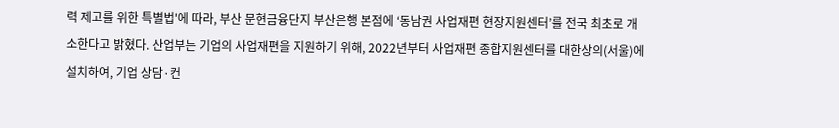력 제고를 위한 특별법'에 따라, 부산 문현금융단지 부산은행 본점에 ‘동남권 사업재편 현장지원센터’를 전국 최초로 개소한다고 밝혔다. 산업부는 기업의 사업재편을 지원하기 위해, 2022년부터 사업재편 종합지원센터를 대한상의(서울)에 설치하여, 기업 상담·컨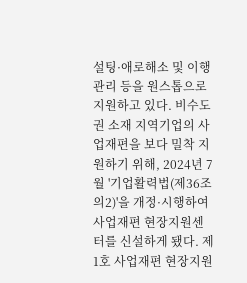설팅·애로해소 및 이행관리 등을 원스톱으로 지원하고 있다. 비수도권 소재 지역기업의 사업재편을 보다 밀착 지원하기 위해, 2024년 7월 '기업활력법(제36조의2)'을 개정·시행하여 사업재편 현장지원센터를 신설하게 됐다. 제1호 사업재편 현장지원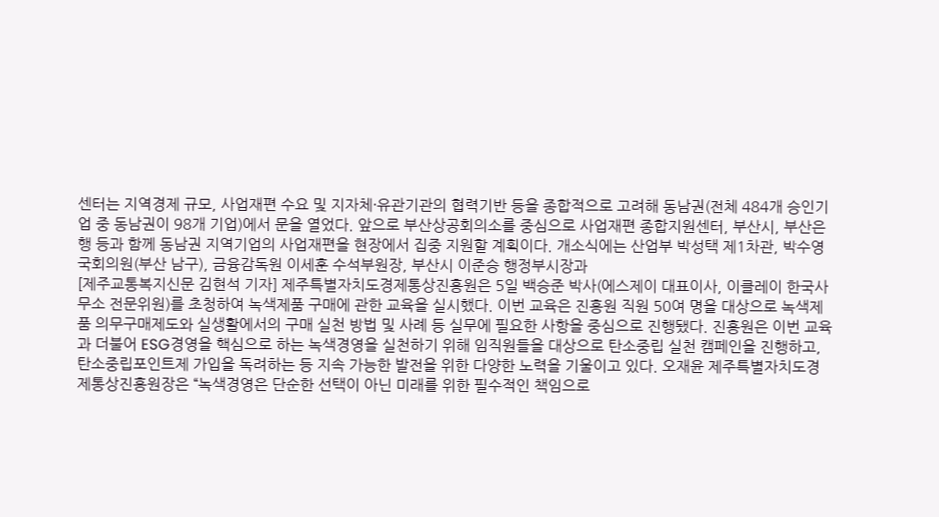센터는 지역경제 규모, 사업재편 수요 및 지자체·유관기관의 협력기반 등을 종합적으로 고려해 동남권(전체 484개 승인기업 중 동남권이 98개 기업)에서 문을 열었다. 앞으로 부산상공회의소를 중심으로 사업재편 종합지원센터, 부산시, 부산은행 등과 함께 동남권 지역기업의 사업재편을 현장에서 집중 지원할 계획이다. 개소식에는 산업부 박성택 제1차관, 박수영 국회의원(부산 남구), 금융감독원 이세훈 수석부원장, 부산시 이준승 행정부시장과
[제주교통복지신문 김현석 기자] 제주특별자치도경제통상진흥원은 5일 백승준 박사(에스제이 대표이사, 이클레이 한국사무소 전문위원)를 초청하여 녹색제품 구매에 관한 교육을 실시했다. 이번 교육은 진흥원 직원 50여 명을 대상으로 녹색제품 의무구매제도와 실생활에서의 구매 실천 방법 및 사례 등 실무에 필요한 사항을 중심으로 진행됐다. 진흥원은 이번 교육과 더불어 ESG경영을 핵심으로 하는 녹색경영을 실천하기 위해 임직원들을 대상으로 탄소중립 실천 캠페인을 진행하고, 탄소중립포인트제 가입을 독려하는 등 지속 가능한 발전을 위한 다양한 노력을 기울이고 있다. 오재윤 제주특별자치도경제통상진흥원장은 “녹색경영은 단순한 선택이 아닌 미래를 위한 필수적인 책임으로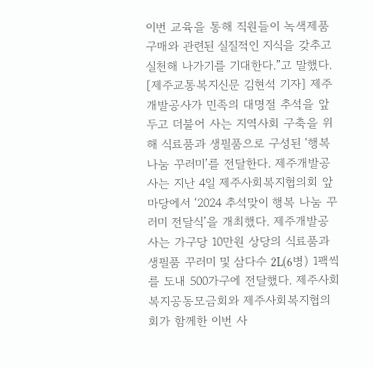이번 교육을 통해 직원들이 녹색제품 구매와 관련된 실질적인 지식을 갖추고 실천해 나가기를 기대한다.”고 말했다.
[제주교통복지신문 김현석 기자] 제주개발공사가 민족의 대명절 추석을 앞두고 더불어 사는 지역사회 구축을 위해 식료품과 생필품으로 구성된 ‘행복 나눔 꾸러미’를 전달한다. 제주개발공사는 지난 4일 제주사회복지협의회 앞마당에서 ‘2024 추석맞이 행복 나눔 꾸러미 전달식’을 개최했다. 제주개발공사는 가구당 10만원 상당의 식료품과 생필품 꾸러미 및 삼다수 2L(6병) 1팩씩를 도내 500가구에 전달했다. 제주사회복지공동모금회와 제주사회복지협의회가 함께한 이번 사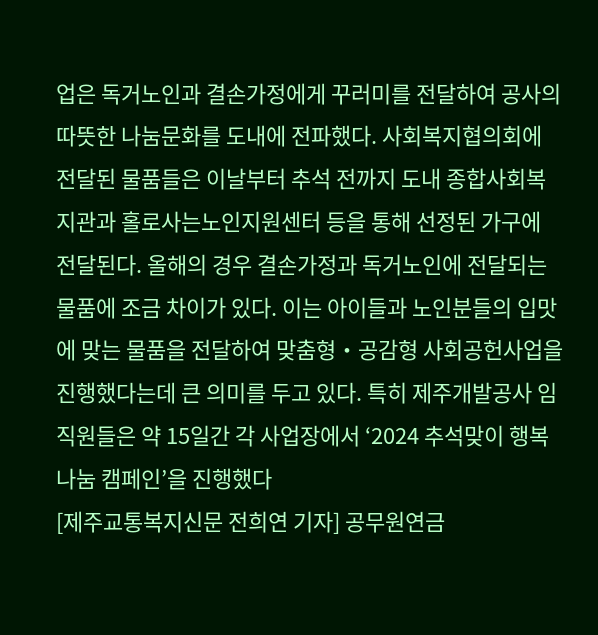업은 독거노인과 결손가정에게 꾸러미를 전달하여 공사의 따뜻한 나눔문화를 도내에 전파했다. 사회복지협의회에 전달된 물품들은 이날부터 추석 전까지 도내 종합사회복지관과 홀로사는노인지원센터 등을 통해 선정된 가구에 전달된다. 올해의 경우 결손가정과 독거노인에 전달되는 물품에 조금 차이가 있다. 이는 아이들과 노인분들의 입맛에 맞는 물품을 전달하여 맞춤형‧공감형 사회공헌사업을 진행했다는데 큰 의미를 두고 있다. 특히 제주개발공사 임직원들은 약 15일간 각 사업장에서 ‘2024 추석맞이 행복나눔 캠페인’을 진행했다
[제주교통복지신문 전희연 기자] 공무원연금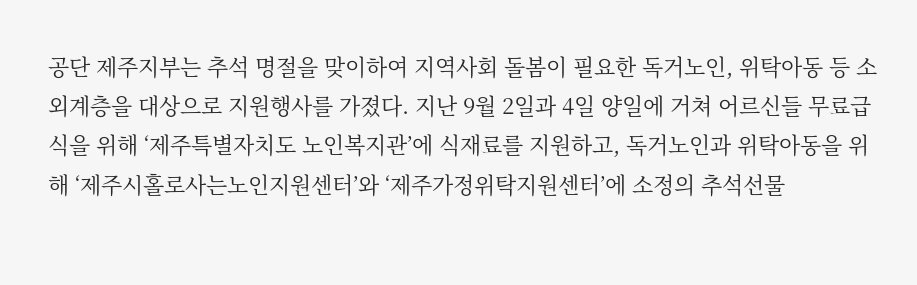공단 제주지부는 추석 명절을 맞이하여 지역사회 돌봄이 필요한 독거노인, 위탁아동 등 소외계층을 대상으로 지원행사를 가졌다. 지난 9월 2일과 4일 양일에 거쳐 어르신들 무료급식을 위해 ‘제주특별자치도 노인복지관’에 식재료를 지원하고, 독거노인과 위탁아동을 위해 ‘제주시홀로사는노인지원센터’와 ‘제주가정위탁지원센터’에 소정의 추석선물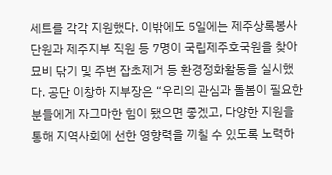세트를 각각 지원했다. 이밖에도 5일에는 제주상록봉사단원과 제주지부 직원 등 7명이 국립제주호국원을 찾아 묘비 닦기 및 주변 잡초제거 등 환경정화활동을 실시했다. 공단 이창하 지부장은 “우리의 관심과 돌봄이 필요한 분들에게 자그마한 힘이 됐으면 좋겠고, 다양한 지원을 통해 지역사회에 선한 영향력을 끼칠 수 있도록 노력하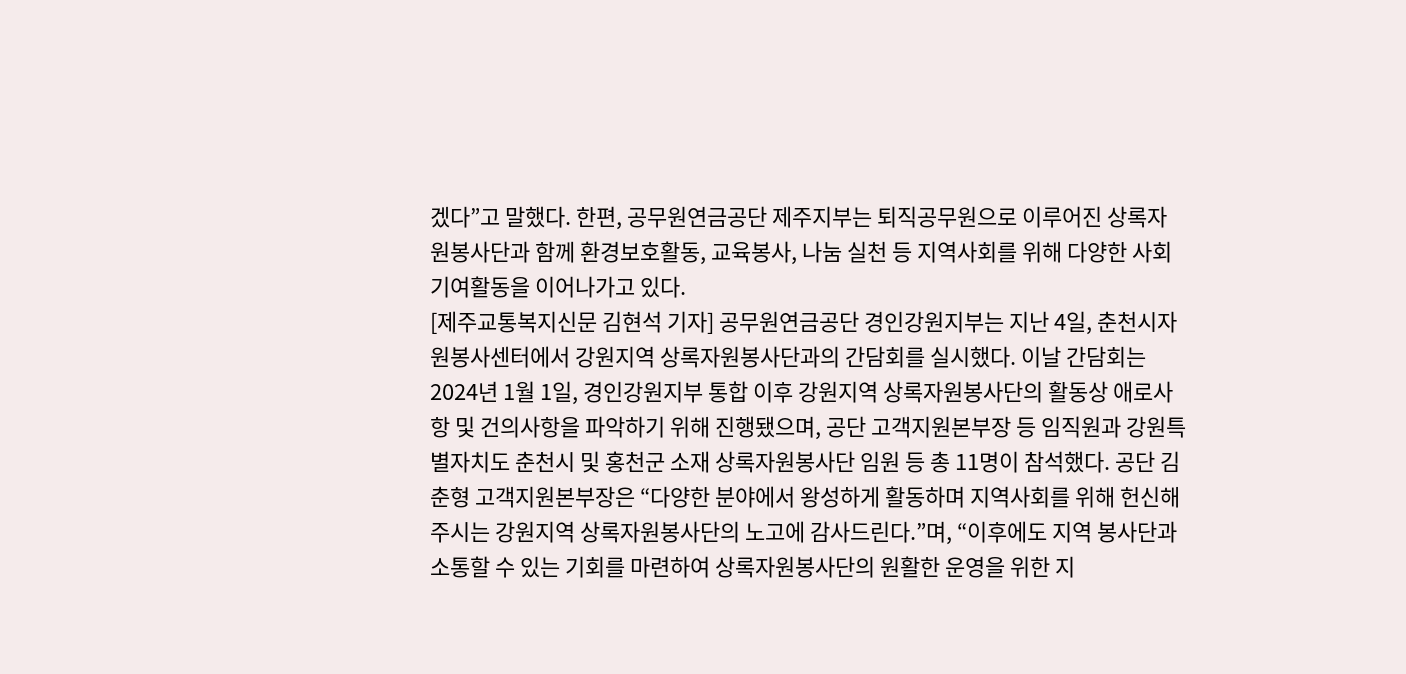겠다”고 말했다. 한편, 공무원연금공단 제주지부는 퇴직공무원으로 이루어진 상록자원봉사단과 함께 환경보호활동, 교육봉사, 나눔 실천 등 지역사회를 위해 다양한 사회기여활동을 이어나가고 있다.
[제주교통복지신문 김현석 기자] 공무원연금공단 경인강원지부는 지난 4일, 춘천시자원봉사센터에서 강원지역 상록자원봉사단과의 간담회를 실시했다. 이날 간담회는 2024년 1월 1일, 경인강원지부 통합 이후 강원지역 상록자원봉사단의 활동상 애로사항 및 건의사항을 파악하기 위해 진행됐으며, 공단 고객지원본부장 등 임직원과 강원특별자치도 춘천시 및 홍천군 소재 상록자원봉사단 임원 등 총 11명이 참석했다. 공단 김춘형 고객지원본부장은 “다양한 분야에서 왕성하게 활동하며 지역사회를 위해 헌신해주시는 강원지역 상록자원봉사단의 노고에 감사드린다.”며, “이후에도 지역 봉사단과 소통할 수 있는 기회를 마련하여 상록자원봉사단의 원활한 운영을 위한 지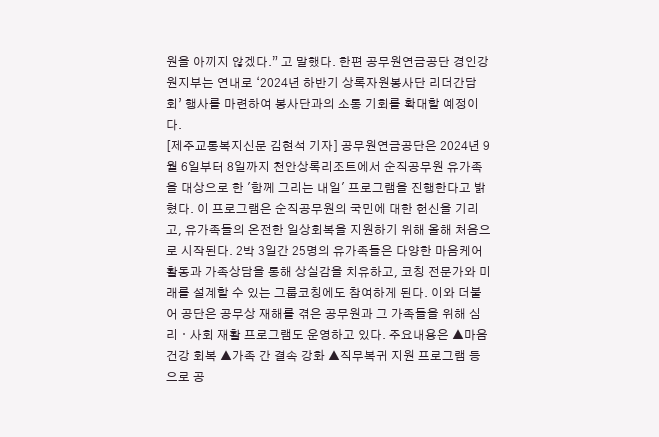원을 아끼지 않겠다.” 고 말했다. 한편 공무원연금공단 경인강원지부는 연내로 ‘2024년 하반기 상록자원봉사단 리더간담회’ 행사를 마련하여 봉사단과의 소통 기회를 확대할 예정이다.
[제주교통복지신문 김현석 기자] 공무원연금공단은 2024년 9월 6일부터 8일까지 천안상록리조트에서 순직공무원 유가족을 대상으로 한 '함께 그리는 내일' 프로그램을 진행한다고 밝혔다. 이 프로그램은 순직공무원의 국민에 대한 헌신을 기리고, 유가족들의 온전한 일상회복을 지원하기 위해 올해 처음으로 시작된다. 2박 3일간 25명의 유가족들은 다양한 마음케어 활동과 가족상담을 통해 상실감을 치유하고, 코칭 전문가와 미래를 설계할 수 있는 그룹코칭에도 참여하게 된다. 이와 더불어 공단은 공무상 재해를 겪은 공무원과 그 가족들을 위해 심리ㆍ사회 재활 프로그램도 운영하고 있다. 주요내용은 ▲마음건강 회복 ▲가족 간 결속 강화 ▲직무복귀 지원 프로그램 등으로 공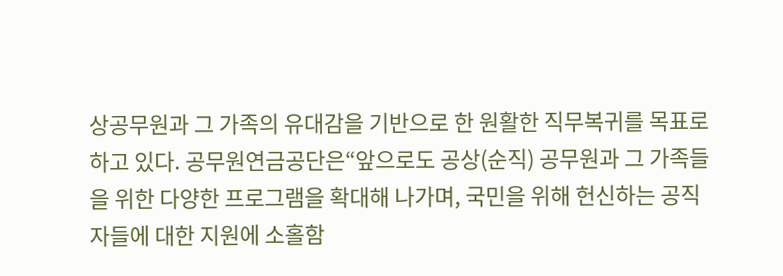상공무원과 그 가족의 유대감을 기반으로 한 원활한 직무복귀를 목표로 하고 있다. 공무원연금공단은“앞으로도 공상(순직) 공무원과 그 가족들을 위한 다양한 프로그램을 확대해 나가며, 국민을 위해 헌신하는 공직자들에 대한 지원에 소홀함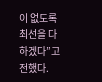이 없도록 최선을 다하겠다”고 전했다.